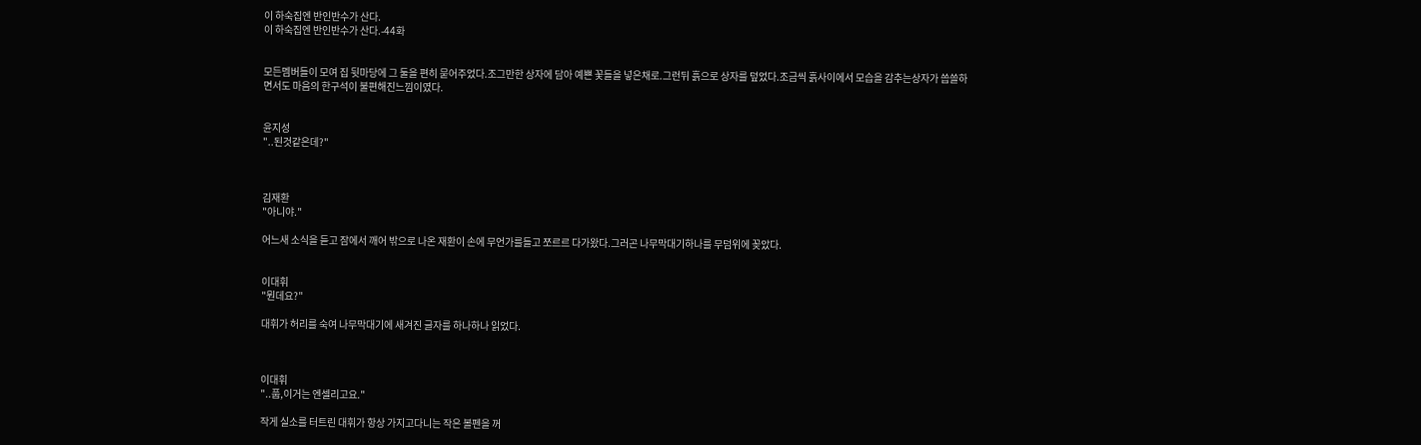이 하숙집엔 반인반수가 산다.
이 하숙집엔 반인반수가 산다.-44화


모든멤버들이 모여 집 뒷마당에 그 둘을 편히 묻어주었다.조그만한 상자에 담아 예쁜 꽃들을 넣은채로.그런뒤 흙으로 상자를 덮었다.조금씩 흙사이에서 모습을 감추는상자가 씁쓸하면서도 마음의 한구석이 불편해진느낌이였다.


윤지성
"..된것같은데?"



김재환
"아니야."

어느새 소식을 듣고 잠에서 깨어 밖으로 나온 재환이 손에 무언가를들고 쪼르르 다가왔다.그러곤 나무막대기하나를 무덤위에 꽂았다.


이대휘
"뭔데요?"

대휘가 허리를 숙여 나무막대기에 새겨진 글자를 하나하나 읽었다.



이대휘
"..풉,이거는 엔셀리고요."

작게 실소를 터트린 대휘가 항상 가지고다니는 작은 볼펜을 꺼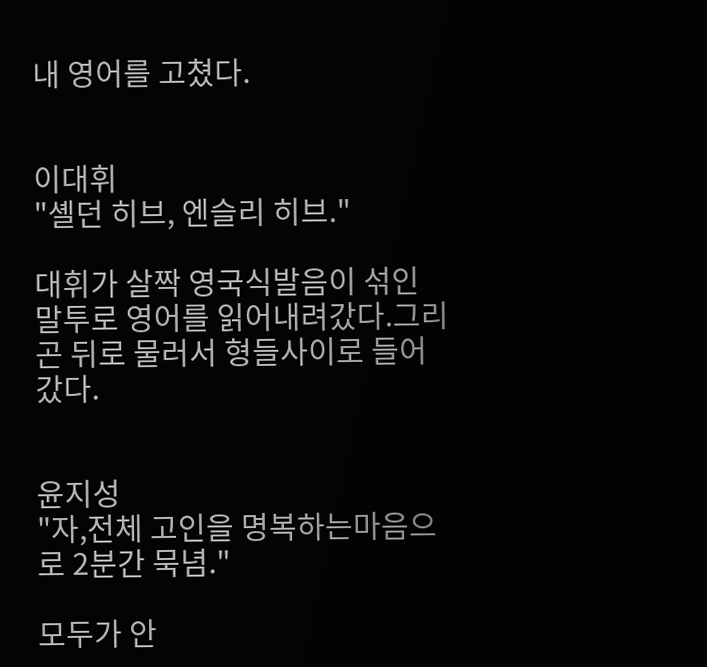내 영어를 고쳤다.


이대휘
"셸던 히브, 엔슬리 히브."

대휘가 살짝 영국식발음이 섞인 말투로 영어를 읽어내려갔다.그리곤 뒤로 물러서 형들사이로 들어갔다.


윤지성
"자,전체 고인을 명복하는마음으로 2분간 묵념."

모두가 안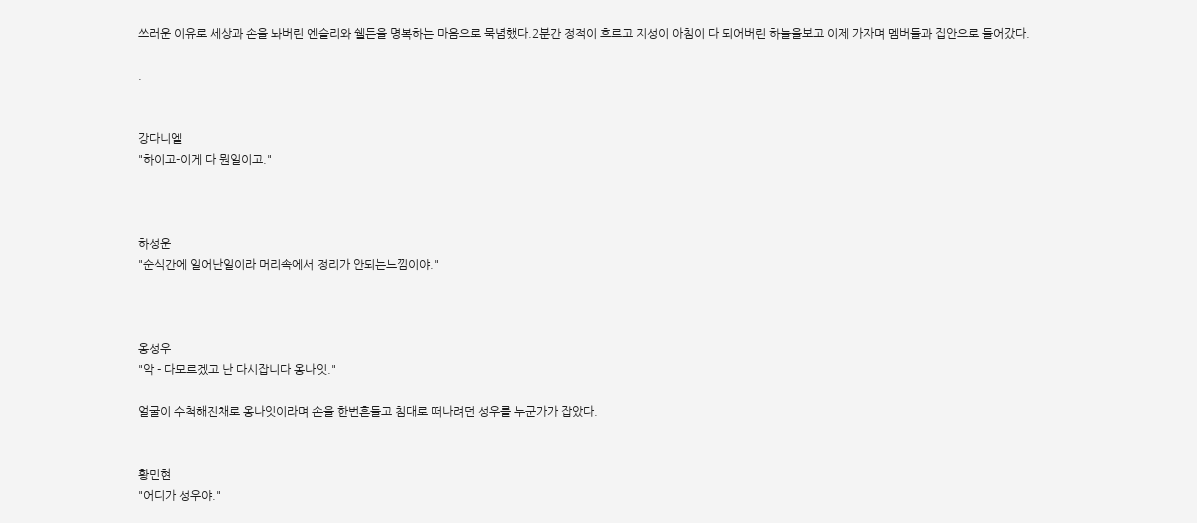쓰러운 이유로 세상과 손을 놔버린 엔슬리와 쉘든을 명복하는 마음으로 묵념했다.2분간 정적이 흐르고 지성이 아침이 다 되어버린 하늘을보고 이제 가자며 멤버들과 집안으로 들어갔다.

.


강다니엘
"하이고-이게 다 뭔일이고."



하성운
"순식간에 일어난일이라 머리속에서 정리가 안되는느낌이야."



옹성우
"악 - 다모르겠고 난 다시잡니다 옹나잇."

얼굴이 수척해진채로 옹나잇이라며 손을 한번흔들고 침대로 떠나려던 성우를 누군가가 잡았다.


황민현
"어디가 성우야."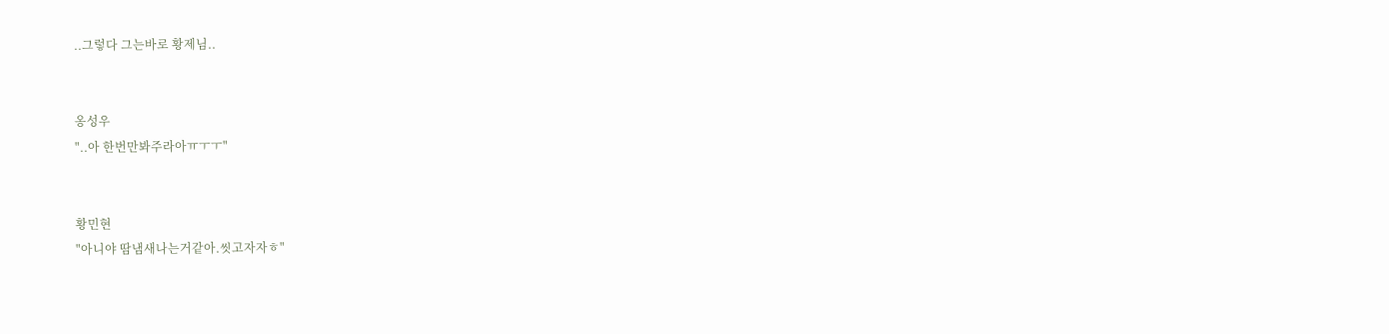..그렇다 그는바로 황제님..


옹성우
"..아 한번만봐주라아ㅠㅜㅜ"


황민현
"아니야 땀냄새나는거같아.씻고자자ㅎ"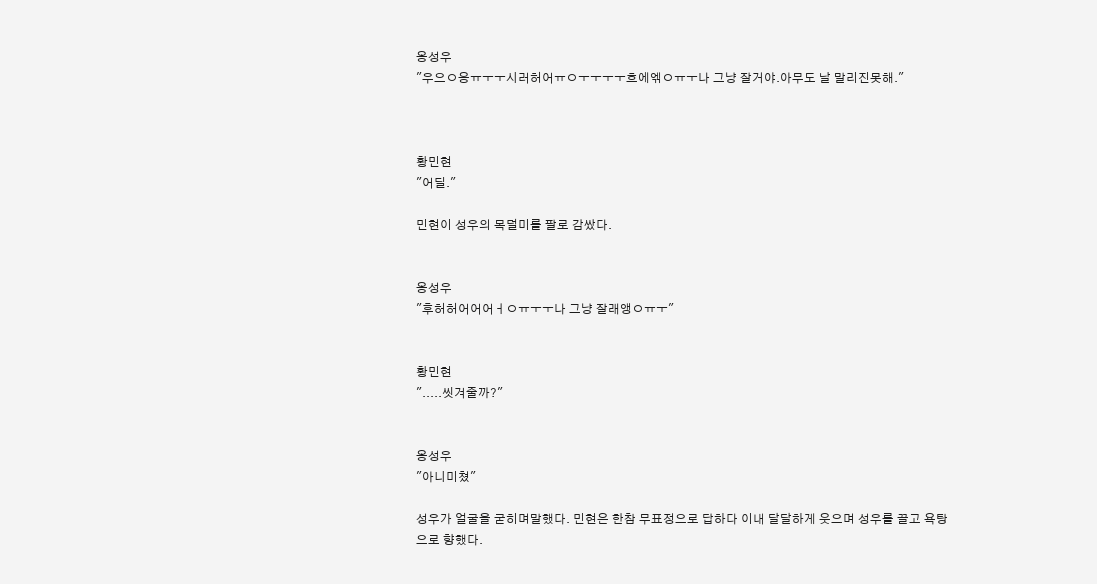옹성우
"우으ㅇ응ㅠㅜㅜ시러허어ㅠㅇㅜㅜㅜㅜ흐에엒ㅇㅠㅜ나 그냥 잘거야.아무도 날 말리진못해."



황민현
"어딜."

민현이 성우의 목덜미를 팔로 감쌌다.


옹성우
"후허허어어어ㅓㅇㅠㅜㅜ나 그냥 잘래앵ㅇㅠㅜ"


황민현
".....씻겨줄까?"


옹성우
"아니미쳤"

성우가 얼굴을 굳히며말했다. 민현은 한참 무표정으로 답하다 이내 달달하게 웃으며 성우를 끌고 욕탕으로 향했다.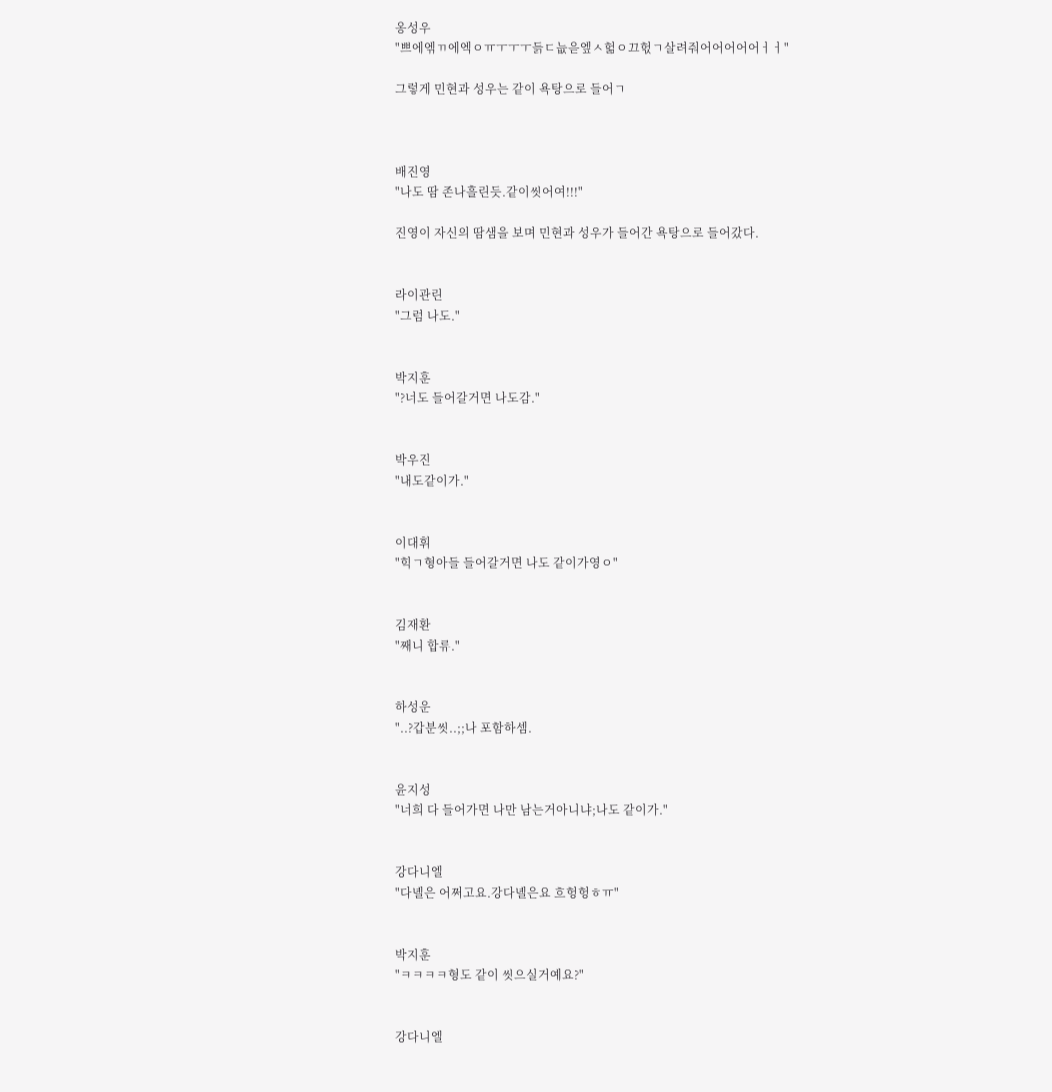옹성우
"쁘에엒ㄲ에엑ㅇㅠㅜㅜㅜ듥ㄷ늢읃엪ㅅ헒ㅇ끄헋ㄱ살려줘어어어어어ㅓㅓ"

그렇게 민현과 성우는 같이 욕탕으로 들어ㄱ



배진영
"나도 땀 존나흘린듯.같이씻어여!!!"

진영이 자신의 땀샘을 보며 민현과 성우가 들어간 욕탕으로 들어갔다.


라이관린
"그럼 나도."


박지훈
"?너도 들어갈거면 나도감."


박우진
"내도같이가."


이대휘
"힉ㄱ형아들 들어갈거면 나도 같이가영ㅇ"


김재환
"째니 합류."


하성운
"..?갑분씻..;;나 포함하셈.


윤지성
"너희 다 들어가면 나만 남는거아니냐;나도 같이가."


강다니엘
"다녤은 어쩌고요.강다녤은요 흐헝헝ㅎㅠ"


박지훈
"ㅋㅋㅋㅋ형도 같이 씻으실거예요?"


강다니엘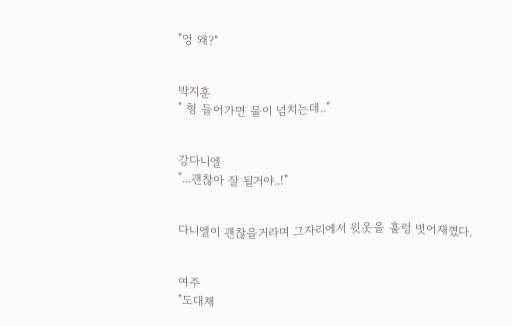"엉 왜?"


박지훈
" 형 들어가면 물이 넘치는데.."


강다니엘
"...괜찮아 잘 될거야..!"


다니엘이 괜찮을거라며 그자리에서 윗옷을 훌렁 벗어재꼈다.


여주
"도대체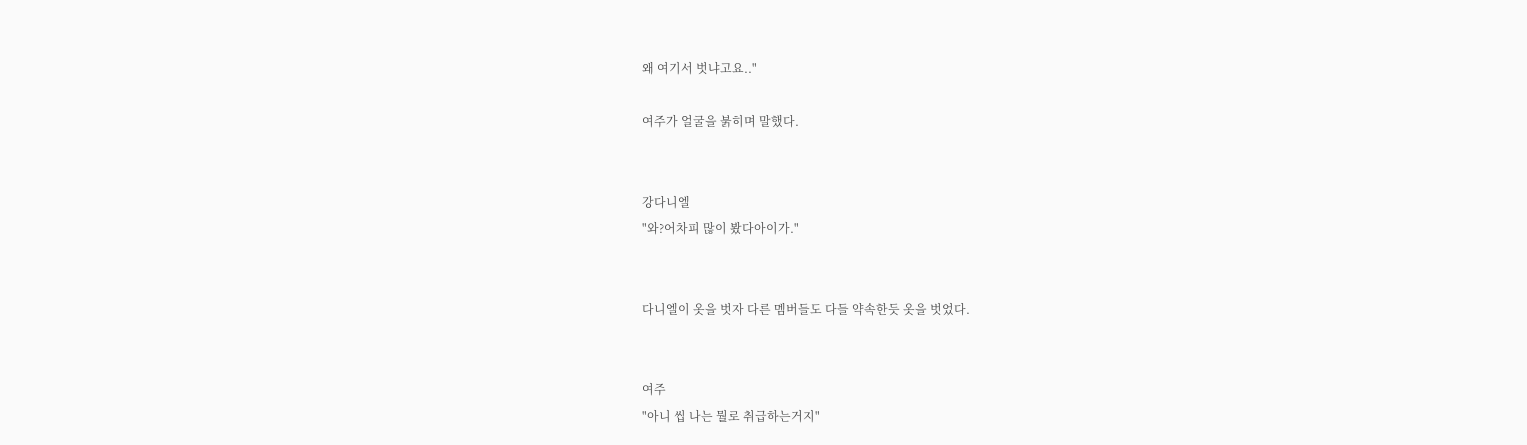왜 여기서 벗냐고요.."

여주가 얼굴을 붉히며 말했다.


강다니엘
"와?어차피 많이 봤다아이가."


다니엘이 옷을 벗자 다른 멤버들도 다들 약속한듯 옷을 벗었다.


여주
"아니 씹 나는 뭘로 취급하는거지"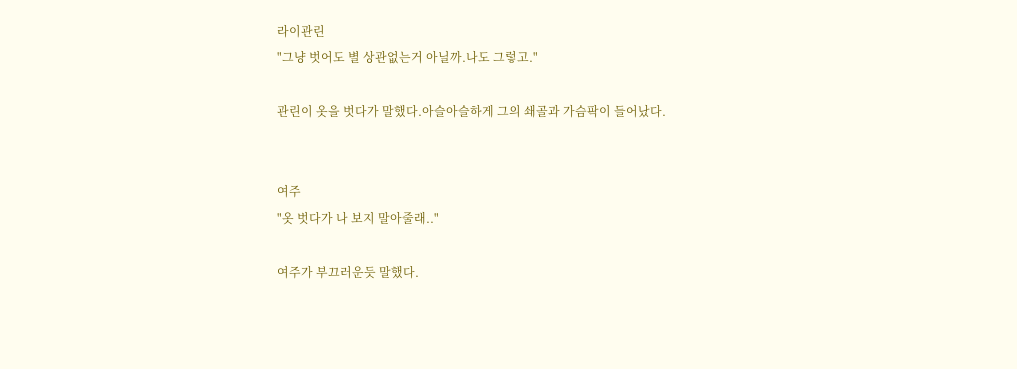라이관린
"그냥 벗어도 별 상관없는거 아닐까.나도 그렇고."

관린이 옷을 벗다가 말했다.아슬아슬하게 그의 쇄골과 가슴팍이 들어났다.


여주
"옷 벗다가 나 보지 말아줄래.."

여주가 부끄러운듯 말했다.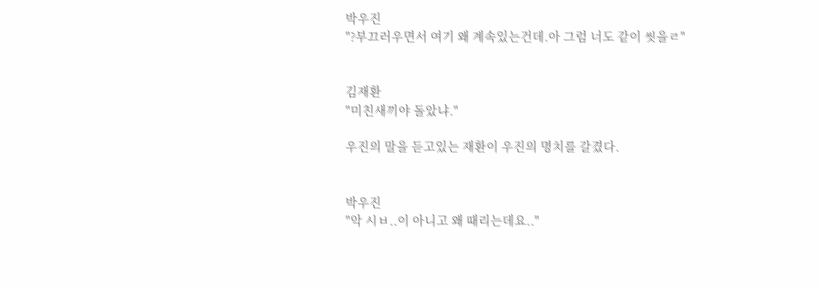박우진
"?부끄러우면서 여기 왜 계속있는건데.아 그럼 너도 같이 씻을ㄹ"


김재환
"미친새끼야 돌았냐."

우진의 말을 듣고있는 재환이 우진의 명치를 갈겼다.


박우진
"악 시ㅂ..이 아니고 왜 때리는데요.."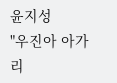윤지성
"우진아 아가리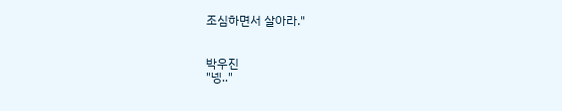조심하면서 살아라."


박우진
"넹.."